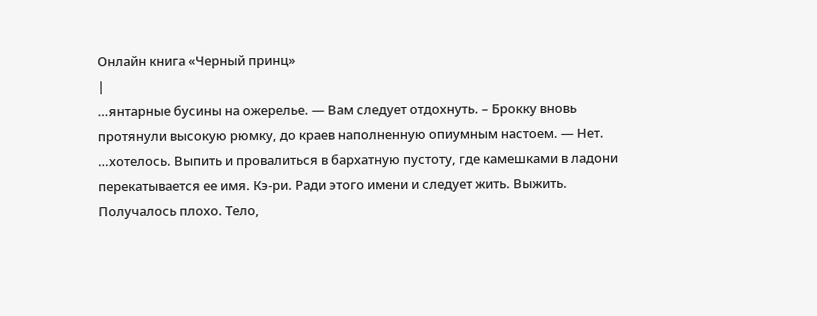Онлайн книга «Черный принц»
|
…янтарные бусины на ожерелье. — Вам следует отдохнуть. – Брокку вновь протянули высокую рюмку, до краев наполненную опиумным настоем. — Нет. …хотелось. Выпить и провалиться в бархатную пустоту, где камешками в ладони перекатывается ее имя. Кэ-ри. Ради этого имени и следует жить. Выжить. Получалось плохо. Тело,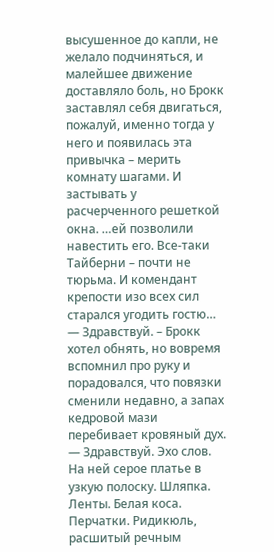высушенное до капли, не желало подчиняться, и малейшее движение доставляло боль, но Брокк заставлял себя двигаться, пожалуй, именно тогда у него и появилась эта привычка – мерить комнату шагами. И застывать у расчерченного решеткой окна. …ей позволили навестить его. Все-таки Тайберни – почти не тюрьма. И комендант крепости изо всех сил старался угодить гостю… — Здравствуй. – Брокк хотел обнять, но вовремя вспомнил про руку и порадовался, что повязки сменили недавно, а запах кедровой мази перебивает кровяный дух. — Здравствуй. Эхо слов. На ней серое платье в узкую полоску. Шляпка. Ленты. Белая коса. Перчатки. Ридикюль, расшитый речным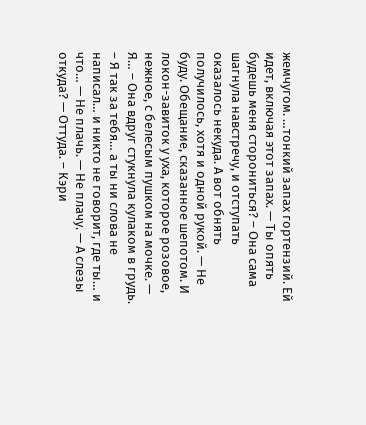жемчугом. …тонкий запах гортензий. Ей идет, включая этот запах. — Ты опять будешь меня сторониться? – Она сама шагнула навстречу, и отступать оказалось некуда. А вот обнять получилось, хотя и одной рукой. — Не буду. Обещание, сказанное шепотом. И локон-завиток у уха, которое розовое, нежное, с белесым пушком на мочке. — Я… – Она вдруг стукнула кулаком в грудь. – Я так за тебя… а ты ни слова не написал… и никто не говорит, где ты… и что… — Не плачь. — Не плачу. — А слезы откуда? — Оттуда. – Кэри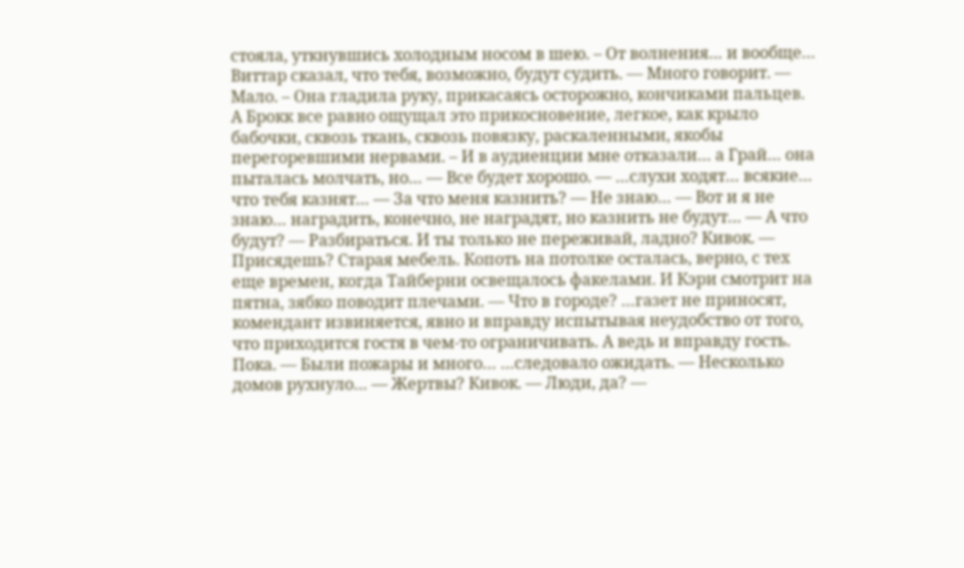стояла, уткнувшись холодным носом в шею. – От волнения… и вообще… Виттар сказал, что тебя, возможно, будут судить. — Много говорит. — Мало. – Она гладила руку, прикасаясь осторожно, кончиками пальцев. А Брокк все равно ощущал это прикосновение, легкое, как крыло бабочки, сквозь ткань, сквозь повязку, раскаленными, якобы перегоревшими нервами. – И в аудиенции мне отказали… а Грай… она пыталась молчать, но… — Все будет хорошо. — …слухи ходят… всякие… что тебя казнят… — За что меня казнить? — Не знаю… — Вот и я не знаю… наградить, конечно, не наградят, но казнить не будут… — А что будут? — Разбираться. И ты только не переживай, ладно? Кивок. — Присядешь? Старая мебель. Копоть на потолке осталась, верно, с тех еще времен, когда Тайберни освещалось факелами. И Кэри смотрит на пятна, зябко поводит плечами. — Что в городе? …газет не приносят, комендант извиняется, явно и вправду испытывая неудобство от того, что приходится гостя в чем-то ограничивать. А ведь и вправду гость. Пока. — Были пожары и много… …следовало ожидать. — Несколько домов рухнуло… — Жертвы? Кивок. — Люди, да? —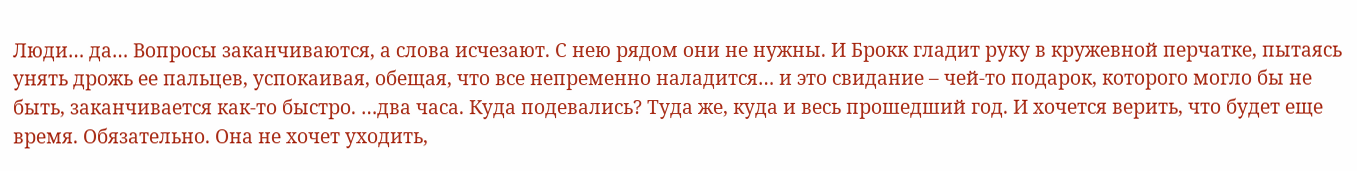Люди… да… Вопросы заканчиваются, а слова исчезают. С нею рядом они не нужны. И Брокк гладит руку в кружевной перчатке, пытаясь унять дрожь ее пальцев, успокаивая, обещая, что все непременно наладится… и это свидание – чей-то подарок, которого могло бы не быть, заканчивается как-то быстро. …два часа. Куда подевались? Туда же, куда и весь прошедший год. И хочется верить, что будет еще время. Обязательно. Она не хочет уходить,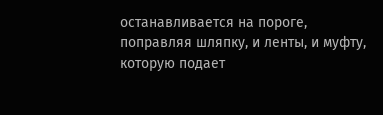останавливается на пороге, поправляя шляпку, и ленты, и муфту, которую подает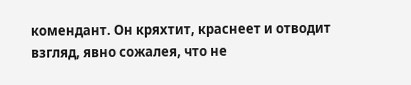комендант. Он кряхтит, краснеет и отводит взгляд, явно сожалея, что не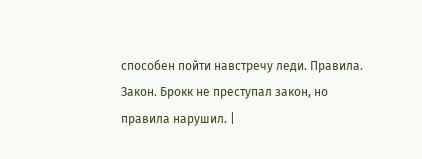способен пойти навстречу леди. Правила. Закон. Брокк не преступал закон, но правила нарушил. |